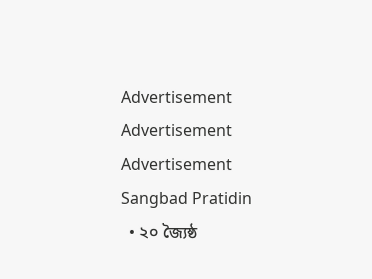Advertisement
Advertisement
Advertisement
Sangbad Pratidin
  • ২০ জ্যৈষ্ঠ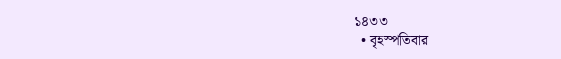১৪৩৩
  • বৃহস্পতিবার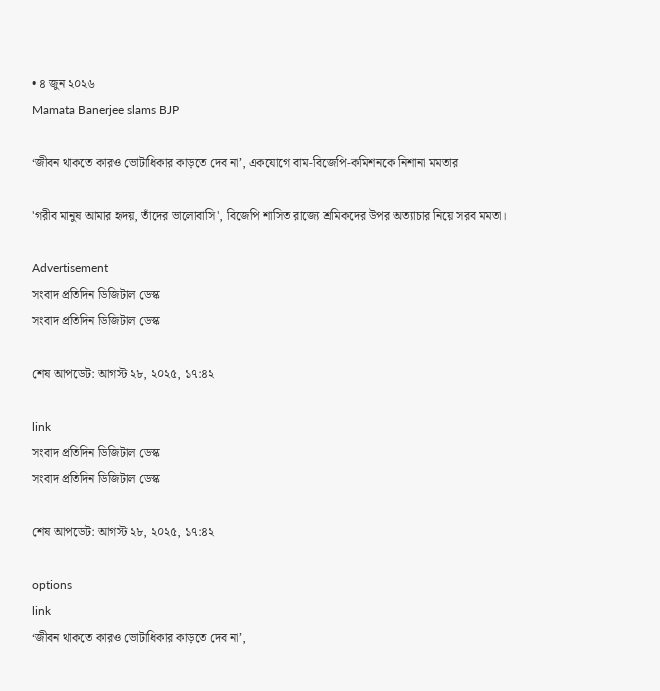• ৪ জুন ২০২৬
Mamata Banerjee slams BJP

‘জীবন থাকতে কারও ভোটাধিকার কাড়তে দেব না’, একযোগে বাম-বিজেপি-কমিশনকে নিশানা মমতার

'গরীব মানুষ আমার হৃদয়, তাঁদের ভালোবাসি', বিজেপি শাসিত রাজ্যে শ্রমিকদের উপর অত্যাচার নিয়ে সরব মমতা।

Advertisement
সংবাদ প্রতিদিন ডিজিটাল ডেস্ক
সংবাদ প্রতিদিন ডিজিটাল ডেস্ক

শেষ আপডেট: আগস্ট ২৮, ২০২৫, ১৭:৪২

link
সংবাদ প্রতিদিন ডিজিটাল ডেস্ক
সংবাদ প্রতিদিন ডিজিটাল ডেস্ক

শেষ আপডেট: আগস্ট ২৮, ২০২৫, ১৭:৪২

options
link
‘জীবন থাকতে কারও ভোটাধিকার কাড়তে দেব না’,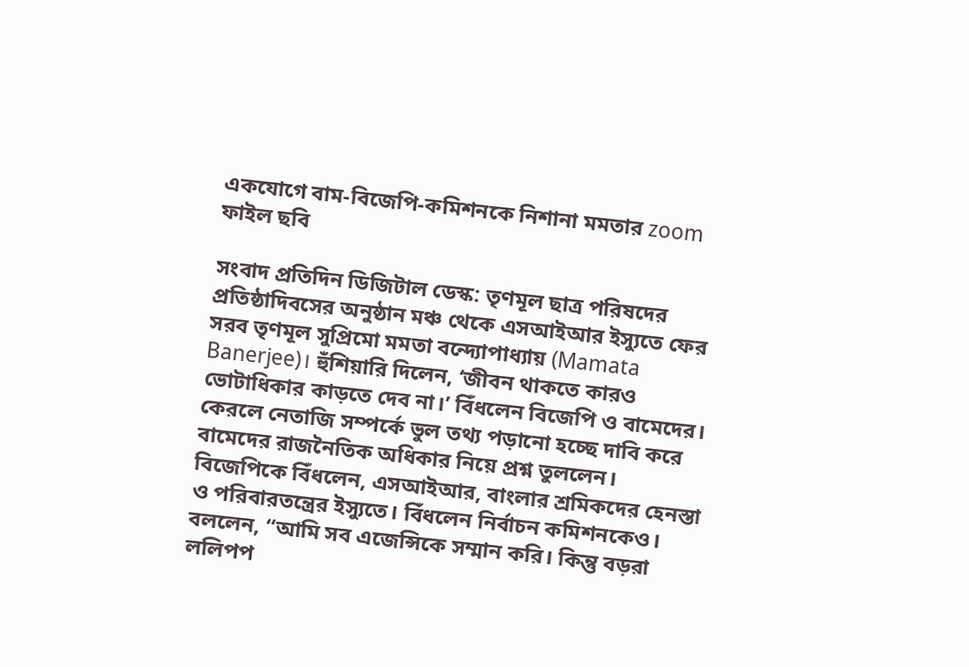একযোগে বাম-বিজেপি-কমিশনকে নিশানা মমতার zoom
ফাইল ছবি

সংবাদ প্রতিদিন ডিজিটাল ডেস্ক: তৃণমূল ছাত্র পরিষদের প্রতিষ্ঠাদিবসের অনুষ্ঠান মঞ্চ থেকে এসআইআর ইস্যুতে ফের সরব তৃণমূল সুপ্রিমো মমতা বন্দ্যোপাধ্যায় (Mamata Banerjee)। হুঁশিয়ারি দিলেন, ‘জীবন থাকতে কারও ভোটাধিকার কাড়তে দেব না।’ বিঁধলেন বিজেপি ও বামেদের। কেরলে নেতাজি সম্পর্কে ভুল তথ্য পড়ানো হচ্ছে দাবি করে বামেদের রাজনৈতিক অধিকার নিয়ে প্রশ্ন তুললেন। বিজেপিকে বিঁধলেন, এসআইআর, বাংলার শ্রমিকদের হেনস্তা ও পরিবারতন্ত্রের ইস্যুতে। বিঁধলেন নির্বাচন কমিশনকেও। বললেন, “আমি সব এজেন্সিকে সম্মান করি। কিন্তু বড়রা ললিপপ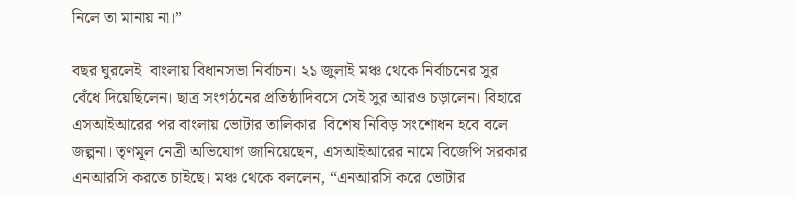নিলে তা মানায় না।”

বছর ঘুরলেই  বাংলায় বিধানসভা নির্বাচন। ২১ জুলাই মঞ্চ থেকে নির্বাচনের সুর বেঁধে দিয়েছিলেন। ছাত্র সংগঠনের প্রতিষ্ঠাদিবসে সেই সুর আরও চড়ালেন। বিহারে এসআইআরের পর বাংলায় ভোটার তালিকার  বিশেষ নিবিড় সংশোধন হবে বলে জল্পনা। তৃণমূল নেত্রী অভিযোগ জানিয়েছেন, এসআইআরের নামে বিজেপি সরকার এনআরসি করতে চাইছে। মঞ্চ থেকে বললেন, “এনআরসি করে ভোটার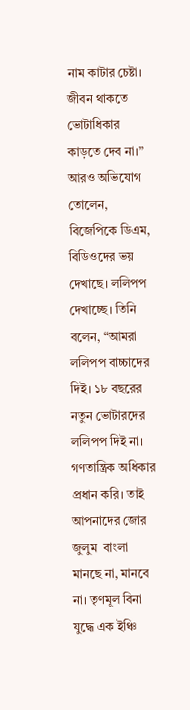নাম কাটার চেষ্টা। জীবন থাকতে ভোটাধিকার কাড়তে দেব না।” আরও অভিযোগ তোলেন, বিজেপিকে ডিএম, বিডিওদের ভয় দেখাছে। ললিপপ দেখাচ্ছে। তিনি বলেন, “আমরা ললিপপ বাচ্চাদের দিই। ১৮ বছরের নতুন ভোটারদের ললিপপ দিই না। গণতান্ত্রিক অধিকার প্রধান করি। তাই আপনাদের জোর জুলুম  বাংলা মানছে না, মানবে না। তৃণমূল বিনা যুদ্ধে এক ইঞ্চি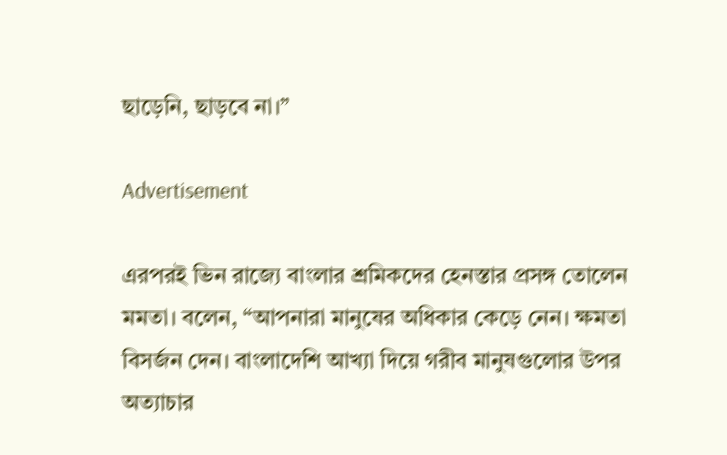ছাড়েনি, ছাড়বে না।”

Advertisement

এরপরই ভিন রাজ্যে বাংলার শ্রমিকদের হেনস্তার প্রসঙ্গ তোলেন মমতা। বলেন, “আপনারা মানুষের অধিকার কেড়ে নেন। ক্ষমতা বিসর্জন দেন। বাংলাদেশি আখ্যা দিয়ে গরীব মানুষগুলোর উপর অত্যাচার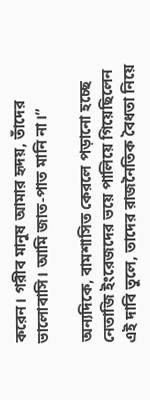করেন। গরীব মানুষ আমার হৃদয়, তাঁদের ভালোবাসি। আমি জাত-পাত মানি না।”

অন্যদিকে, বামশাসিত কেরলে পড়ানো হচ্ছে নেতাজি ইংরেজদের ভয়ে পালিয়ে গিয়েছিলেন এই দাবি তুলে, তাদের রাজনৈতিক বৈধতা নিয়ে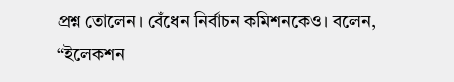প্রশ্ন তোলেন। বেঁধেন নির্বাচন কমিশনকেও। বলেন, “ইলেকশন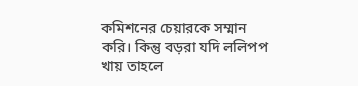কমিশনের চেয়ারকে সম্মান করি। কিন্তু বড়রা যদি ললিপপ খায় তাহলে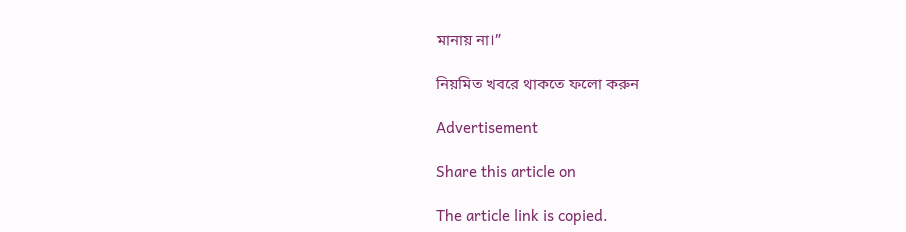মানায় না।”

নিয়মিত খবরে থাকতে ফলো করুন

Advertisement

Share this article on

The article link is copied.